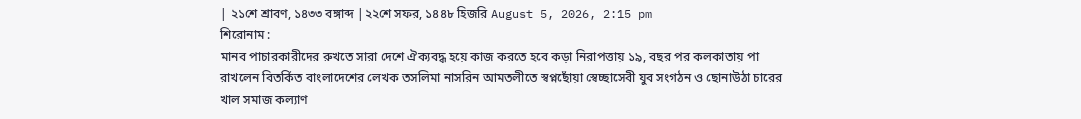| ২১শে শ্রাবণ, ১৪৩৩ বঙ্গাব্দ |২২শে সফর, ১৪৪৮ হিজরি August 5, 2026, 2:15 pm
শিরোনাম :
মানব পাচারকারীদের রুখতে সারা দেশে ঐক্যবদ্ধ হয়ে কাজ করতে হবে কড়া নিরাপত্তায় ১৯, বছর পর কলকাতায় পা রাখলেন বিতর্কিত বাংলাদেশের লেখক তসলিমা নাসরিন আমতলীতে স্বপ্নছোঁয়া স্বেচ্ছাসেবী যুব সংগঠন ও ছোনাউঠা চারের খাল সমাজ কল্যাণ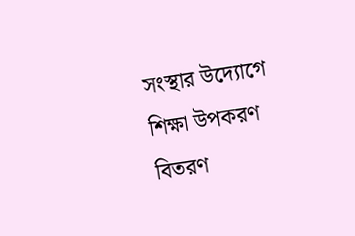সংস্থার উদ্যোগে শিক্ষা উপকরণ বিতরণ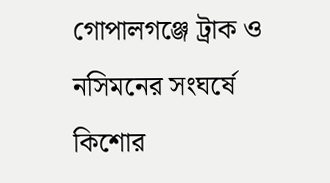গোপালগঞ্জে ট্রাক ও নসিমনের সংঘর্ষে কিশোর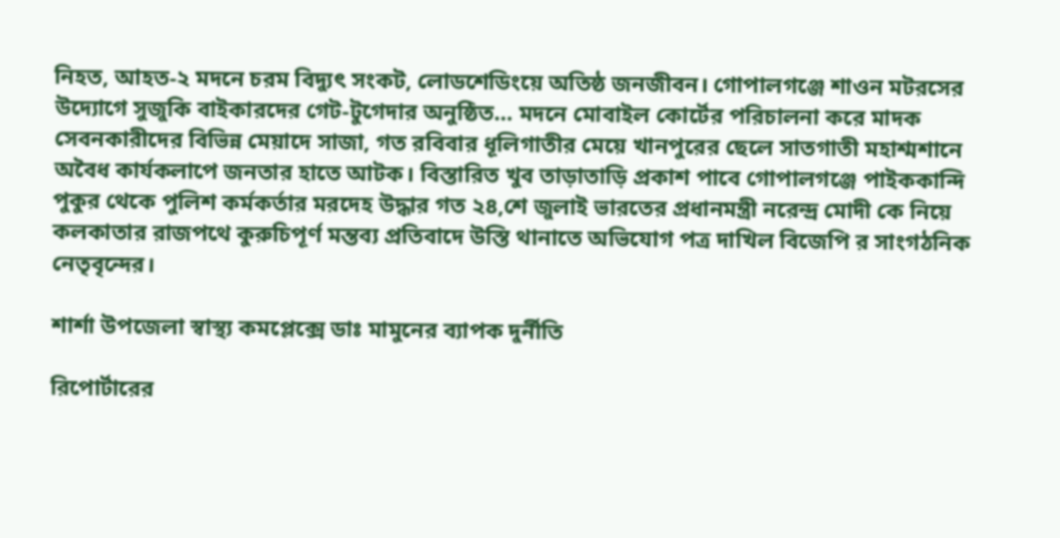নিহত, আহত-২ মদনে চরম বিদ্যুৎ সংকট, লোডশেডিংয়ে অতিষ্ঠ জনজীবন। গোপালগঞ্জে শাওন মটরসের উদ্যোগে সুজুকি বাইকারদের গেট-টুগেদার অনুষ্ঠিত… মদনে মোবাইল কোর্টের পরিচালনা করে মাদক সেবনকারীদের বিভিন্ন মেয়াদে সাজা, গত রবিবার ধূলিগাতীর মেয়ে খানপুরের ছেলে সাতগাতী মহাশ্মশানে অবৈধ কার্যকলাপে জনতার হাতে আটক। বিস্তারিত খুব তাড়াতাড়ি প্রকাশ পাবে গোপালগঞ্জে পাইককান্দি পুকুর থেকে পুলিশ কর্মকর্তার মরদেহ উদ্ধার গত ২৪,শে জুলাই ভারতের প্রধানমন্ত্রী নরেন্দ্র মোদী কে নিয়ে কলকাতার রাজপথে কুরুচিপূর্ণ মন্তব্য প্রতিবাদে উস্তি থানাতে অভিযোগ পত্র দাখিল বিজেপি র সাংগঠনিক নেতৃবৃন্দের।

শার্শা উপজেলা স্বাস্থ্য কমপ্লেক্সে ডাঃ মামুনের ব্যাপক দুর্নীতি

রিপোর্টারের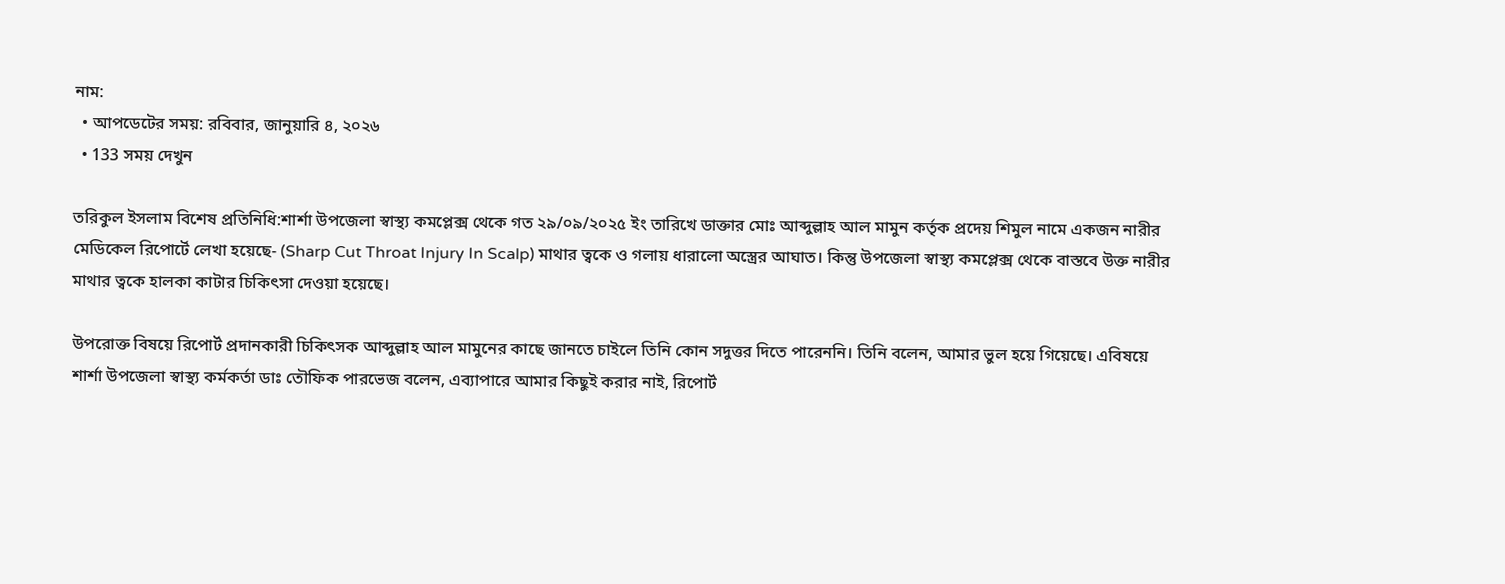নাম:
  • আপডেটের সময়: রবিবার, জানুয়ারি ৪, ২০২৬
  • 133 সময় দেখুন

তরিকুল ইসলাম বিশেষ প্রতিনিধি:শার্শা উপজেলা স্বাস্থ্য কমপ্লেক্স থেকে গত ২৯/০৯/২০২৫ ইং তারিখে ডাক্তার মোঃ আব্দুল্লাহ আল মামুন কর্তৃক প্রদেয় শিমুল নামে একজন নারীর মেডিকেল রিপোর্টে লেখা হয়েছে- (Sharp Cut Throat Injury In Scalp) মাথার ত্বকে ও গলায় ধারালো অস্ত্রের আঘাত। কিন্তু উপজেলা স্বাস্থ্য কমপ্লেক্স থেকে বাস্তবে উক্ত নারীর মাথার ত্বকে হালকা কাটার চিকিৎসা দেওয়া হয়েছে।

উপরোক্ত বিষয়ে রিপোর্ট প্রদানকারী চিকিৎসক আব্দুল্লাহ আল মামুনের কাছে জানতে চাইলে তিনি কোন সদুত্তর দিতে পারেননি। তিনি বলেন, আমার ভুল হয়ে গিয়েছে। এবিষয়ে শার্শা উপজেলা স্বাস্থ্য কর্মকর্তা ডাঃ তৌফিক পারভেজ বলেন, এব্যাপারে আমার কিছুই করার নাই, রিপোর্ট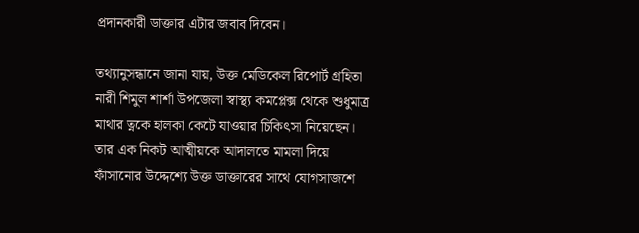প্রদানকারী ডাক্তার এটার জবাব দিবেন।

তথ্যানুসন্ধানে জানা যায়, উক্ত মেডিকেল রিপোর্ট গ্রহিতা নারী শিমুল শার্শা উপজেলা স্বাস্থ্য কমপ্লেক্স থেকে শুধুমাত্র মাথার ত্নকে হালকা কেটে যাওয়ার চিকিৎসা নিয়েছেন। তার এক নিকট আত্মীয়কে আদালতে মামলা দিয়ে ফাঁসানোর উদ্দেশ্যে উক্ত ডাক্তারের সাথে যোগসাজশে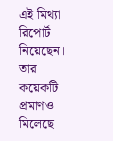এই মিথ্যা রিপোর্ট নিয়েছেন। তার কয়েকটি প্রমাণও মিলেছে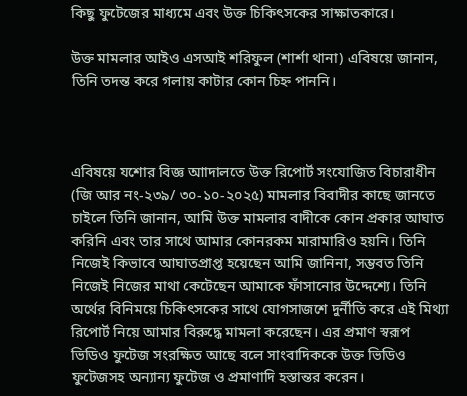কিছু ফুটেজের মাধ্যমে এবং উক্ত চিকিৎসকের সাক্ষাতকারে।

উক্ত মামলার আইও এসআই শরিফুল (শার্শা থানা) এবিষয়ে জানান, তিনি তদন্ত করে গলায় কাটার কোন চিহ্ন পাননি।



এবিষয়ে যশোর বিজ্ঞ আাদালতে উক্ত রিপোর্ট সংযোজিত বিচারাধীন (জি আর নং-২৩৯/ ৩০-১০-২০২৫) মামলার বিবাদীর কাছে জানতে চাইলে তিনি জানান, আমি উক্ত মামলার বাদীকে কোন প্রকার আঘাত করিনি এবং তার সাথে আমার কোনরকম মারামারিও হয়নি। তিনি নিজেই কিভাবে আঘাতপ্রাপ্ত হয়েছেন আমি জানিনা, সম্ভবত তিনি নিজেই নিজের মাথা কেটেছেন আমাকে ফাঁসানোর উদ্দেশ্যে। তিনি অর্থের বিনিময়ে চিকিৎসকের সাথে যোগসাজশে দুর্নীতি করে এই মিথ্যা রিপোর্ট নিয়ে আমার বিরুদ্ধে মামলা করেছেন। এর প্রমাণ স্বরূপ ভিডিও ফুটেজ সংরক্ষিত আছে বলে সাংবাদিককে উক্ত ভিডিও ফুটেজসহ অন্যান্য ফুটেজ ও প্রমাণাদি হস্তান্তর করেন।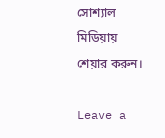সোশ্যাল মিডিয়ায় শেয়ার করুন।

Leave a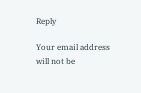Reply

Your email address will not be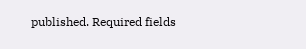published. Required fields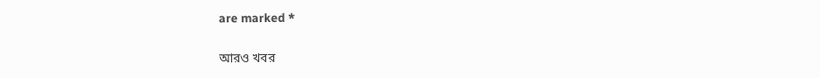are marked *

আরও খবর